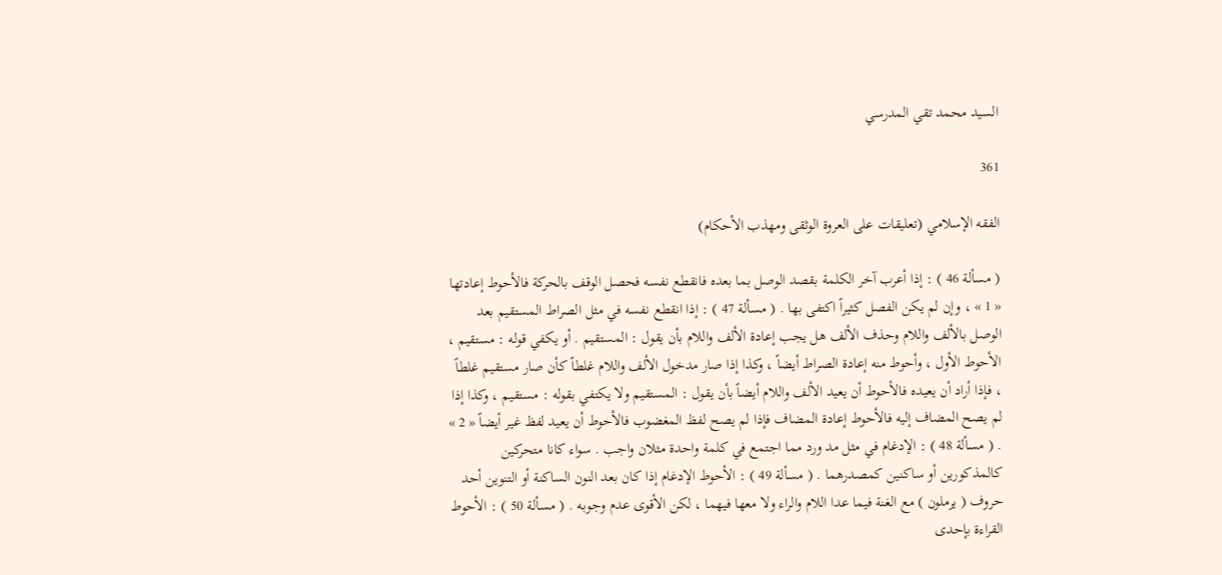السيد محمد تقي المدرسي

361

الفقه الإسلامي (تعليقات على العروة الوثقى ومهذب الأحكام)

( مسألة 46 ) : إذا أعرب آخر الكلمة بقصد الوصل بما بعده فانقطع نفسه فحصل الوقف بالحركة فالأحوط إعادتها « 1 » ، وإن لم يكن الفصل كثيراً اكتفى بها . ( مسألة 47 ) : إذا انقطع نفسه في مثل الصراط المستقيم بعد الوصل بالألف واللام وحذف الألف هل يجب إعادة الألف واللام بأن يقول : المستقيم . أو يكفي قوله : مستقيم ، الأحوط الأول ، وأحوط منه إعادة الصراط أيضاً ، وكذا إذا صار مدخول الألف واللام غلطاً كأن صار مستقيم غلطاً ، فإذا أراد أن يعيده فالأحوط أن يعيد الألف واللام أيضاً بأن يقول : المستقيم ولا يكتفي بقوله : مستقيم ، وكذا إذا لم يصح المضاف إليه فالأحوط إعادة المضاف فإذا لم يصح لفظ المغضوب فالأحوط أن يعيد لفظ غير أيضاً « 2 » . ( مسألة 48 ) : الإدغام في مثل مد ورد مما اجتمع في كلمة واحدة مثلان واجب . سواء كانا متحركين كالمذكورين أو ساكنين كمصدرهما . ( مسألة 49 ) : الأحوط الإدغام إذا كان بعد النون الساكنة أو التنوين أحد حروف ( يرملون ) مع الغنة فيما عدا اللام والراء ولا معها فيهما ، لكن الأقوى عدم وجوبه . ( مسألة 50 ) : الأحوط القراءة بإحدى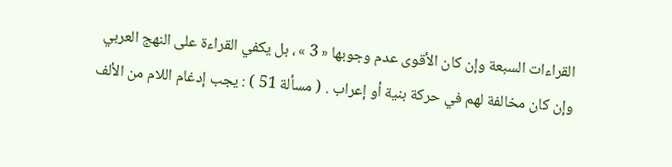القراءات السبعة وإن كان الأقوى عدم وجوبها « 3 » ، بل يكفي القراءة على النهج العربي وإن كان مخالفة لهم في حركة بنية أو إعراب . ( مسألة 51 ) : يجب إدغام اللام من الألف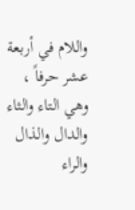واللام في أربعة عشر حرفاً ، وهي التاء والثاء والدال والذال والراء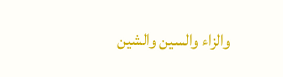والزاء والسين والشين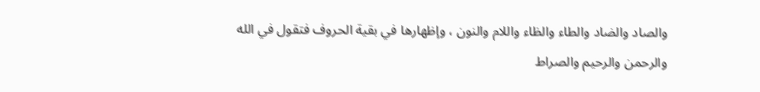والصاد والضاد والطاء والظاء واللام والنون ، وإظهارها في بقية الحروف فتقول في الله والرحمن والرحيم والصراط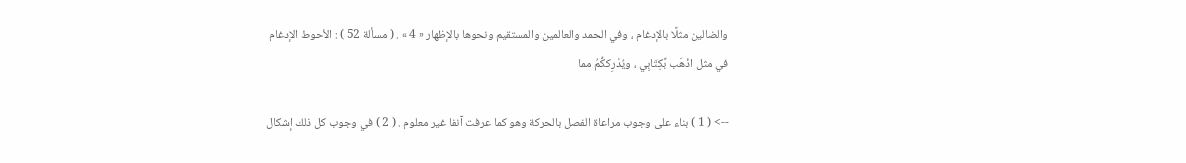والضالين مثلًا بالإدغام ، وفي الحمد والعالمين والمستقيم ونحوها بالإظهار « 4 » . ( مسألة 52 ) : الأحوط الإدغام في مثل اذْهَب بِّكِتَابِي ، ويُدْرِككُّمُ مما

--> ( 1 ) بناء على وجوب مراعاة الفصل بالحركة وهو كما عرفت آنفا غير معلوم . ( 2 ) في وجوب كل ذلك إشكال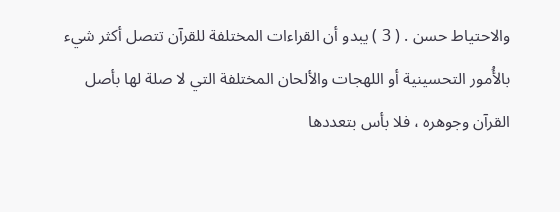والاحتياط حسن . ( 3 ) يبدو أن القراءات المختلفة للقرآن تتصل أكثر شيء بالأُمور التحسينية أو اللهجات والألحان المختلفة التي لا صلة لها بأصل القرآن وجوهره ، فلا بأس بتعددها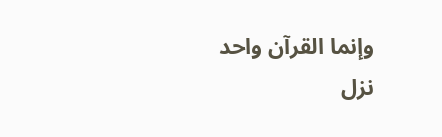وإنما القرآن واحد نزل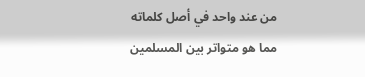من عند واحد في أصل كلماته مما هو متواتر بين المسلمين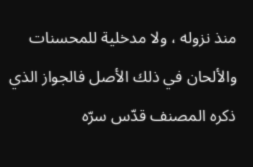منذ نزوله ، ولا مدخلية للمحسنات والألحان في ذلك الأصل فالجواز الذي ذكره المصنف قدّس سرّه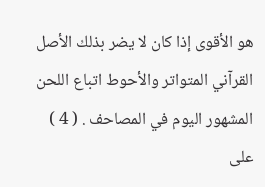هو الأقوى إذا كان لا يضر بذلك الأصل القرآني المتواتر والأحوط اتباع اللحن المشهور اليوم في المصاحف . ( 4 ) على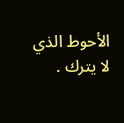الأحوط الذي لا يترك .